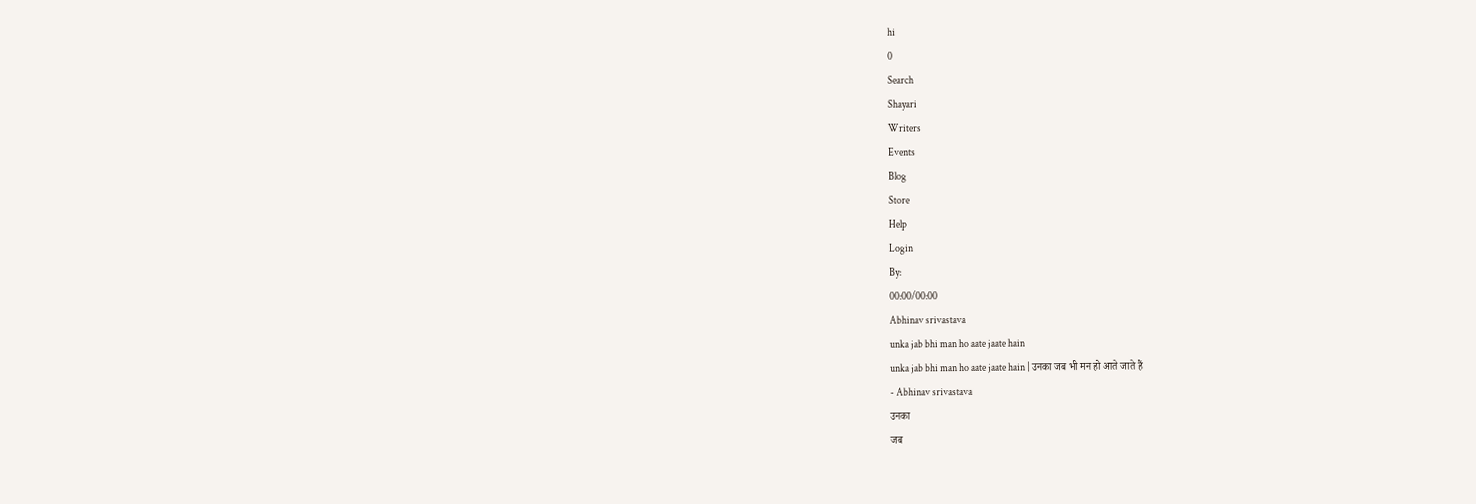hi
0
Search
Shayari
Writers
Events
Blog
Store
Help
Login
By:
00:00/00:00
Abhinav srivastava
unka jab bhi man ho aate jaate hain
unka jab bhi man ho aate jaate hain | उनका जब भी मन हो आते जाते हैं
- Abhinav srivastava
उनका
जब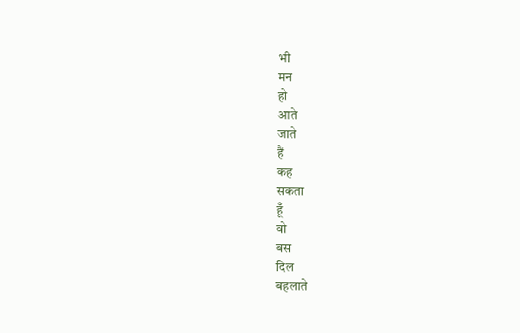भी
मन
हो
आते
जाते
हैं
कह
सकता
हूँ
वो
बस
दिल
बहलाते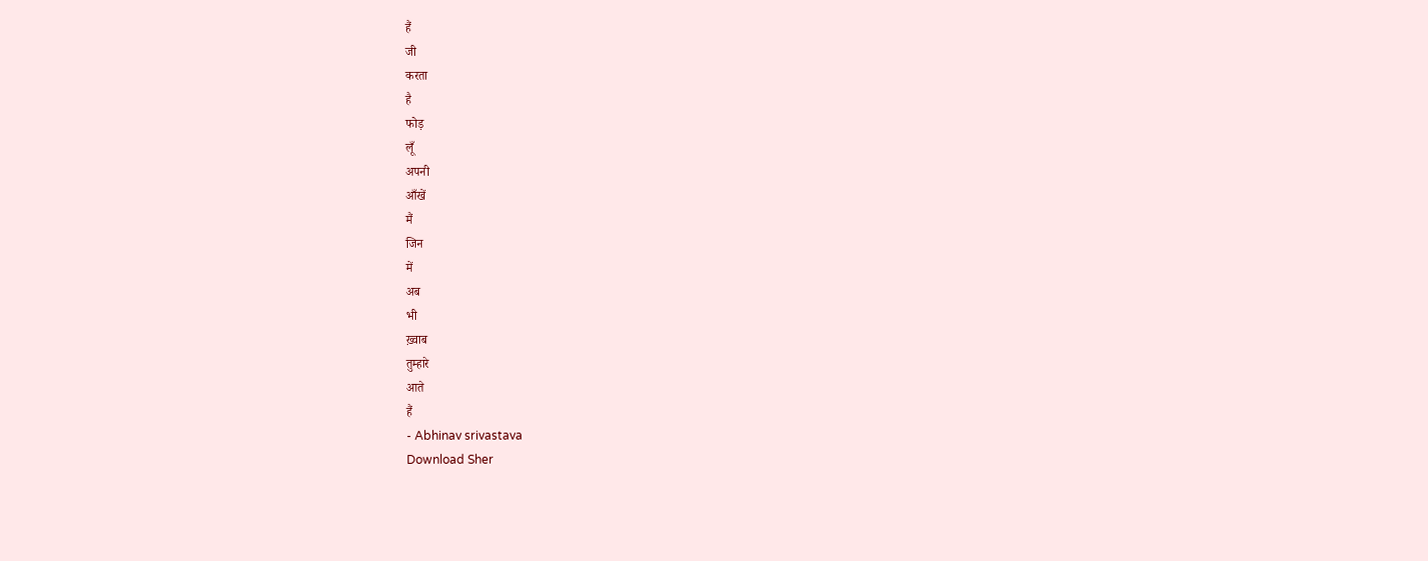हैं
जी
करता
है
फोड़
लूँ
अपनी
आँखें
मैं
जिन
में
अब
भी
ख़्वाब
तुम्हारे
आते
हैं
- Abhinav srivastava
Download Sher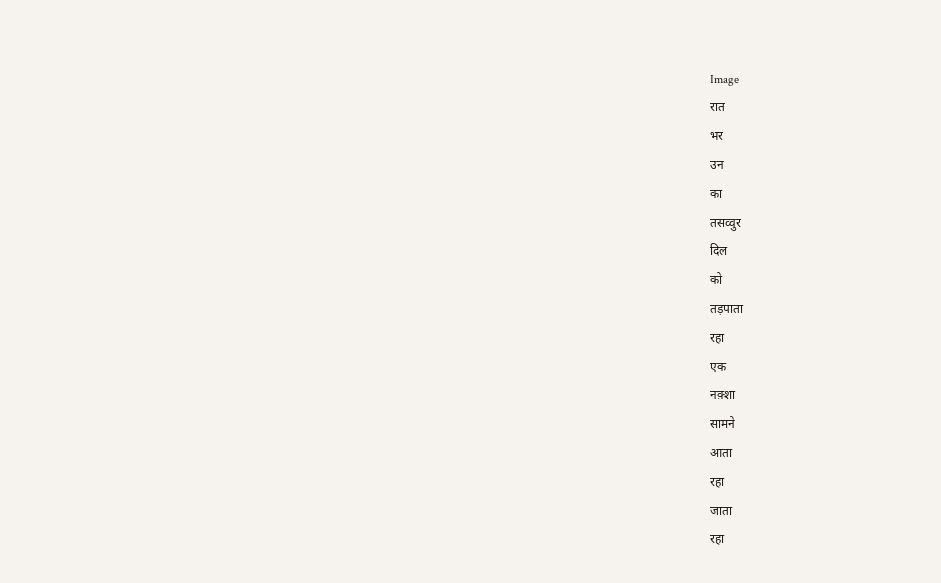Image
रात
भर
उन
का
तसव्वुर
दिल
को
तड़पाता
रहा
एक
नक़्शा
सामने
आता
रहा
जाता
रहा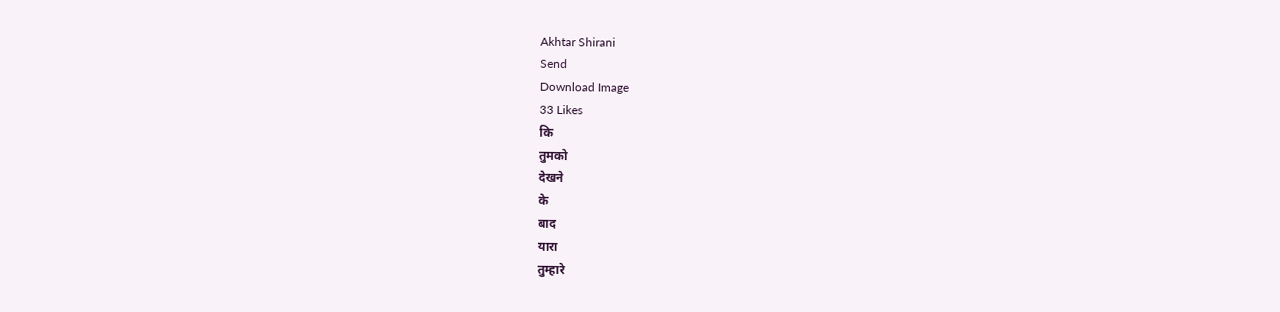Akhtar Shirani
Send
Download Image
33 Likes
कि
तुमको
देखने
के
बाद
यारा
तुम्हारे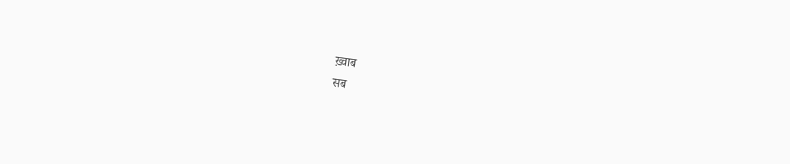ख़्वाब
सब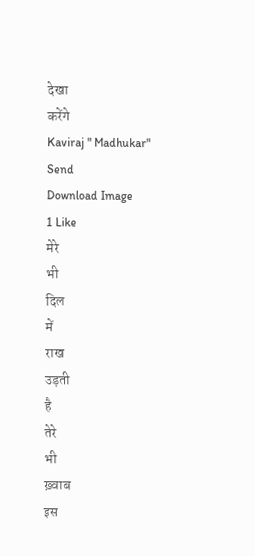देखा
करेंगे
Kaviraj " Madhukar"
Send
Download Image
1 Like
मेरे
भी
दिल
में
राख
उड़ती
है
तेरे
भी
ख़्वाब
इस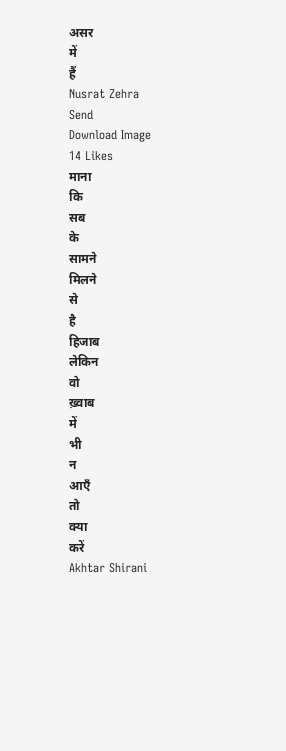असर
में
हैं
Nusrat Zehra
Send
Download Image
14 Likes
माना
कि
सब
के
सामने
मिलने
से
है
हिजाब
लेकिन
वो
ख़्वाब
में
भी
न
आएँ
तो
क्या
करें
Akhtar Shirani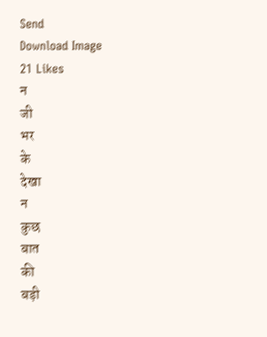Send
Download Image
21 Likes
न
जी
भर
के
देखा
न
कुछ
बात
की
बड़ी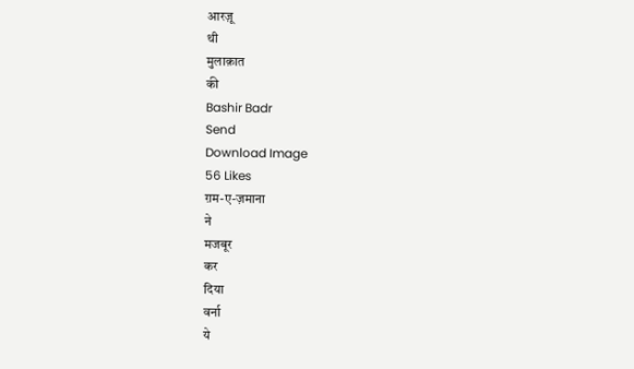आरज़ू
थी
मुलाक़ात
की
Bashir Badr
Send
Download Image
56 Likes
ग़म-ए-ज़माना
ने
मजबूर
कर
दिया
वर्ना
ये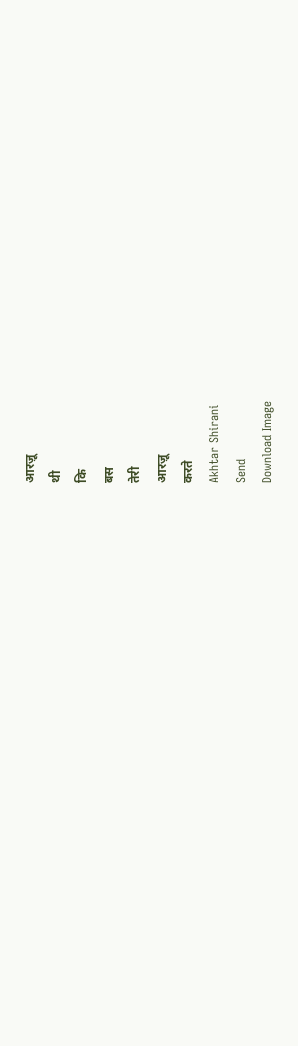आरज़ू
थी
कि
बस
तेरी
आरज़ू
करते
Akhtar Shirani
Send
Download Image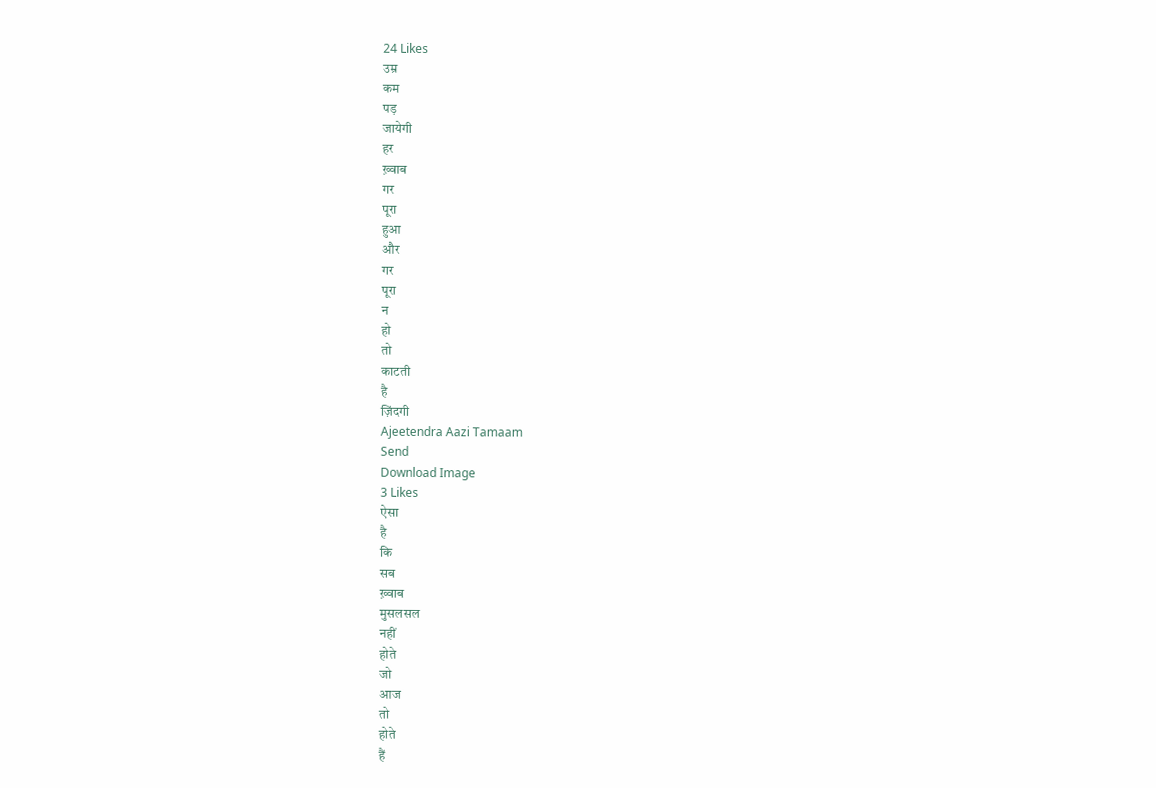24 Likes
उम्र
कम
पड़
जायेगी
हर
ख़्वाब
गर
पूरा
हुआ
और
गर
पूरा
न
हो
तो
काटती
है
ज़िंदगी
Ajeetendra Aazi Tamaam
Send
Download Image
3 Likes
ऐसा
है
कि
सब
ख़्वाब
मुसलसल
नहीं
होते
जो
आज
तो
होते
हैं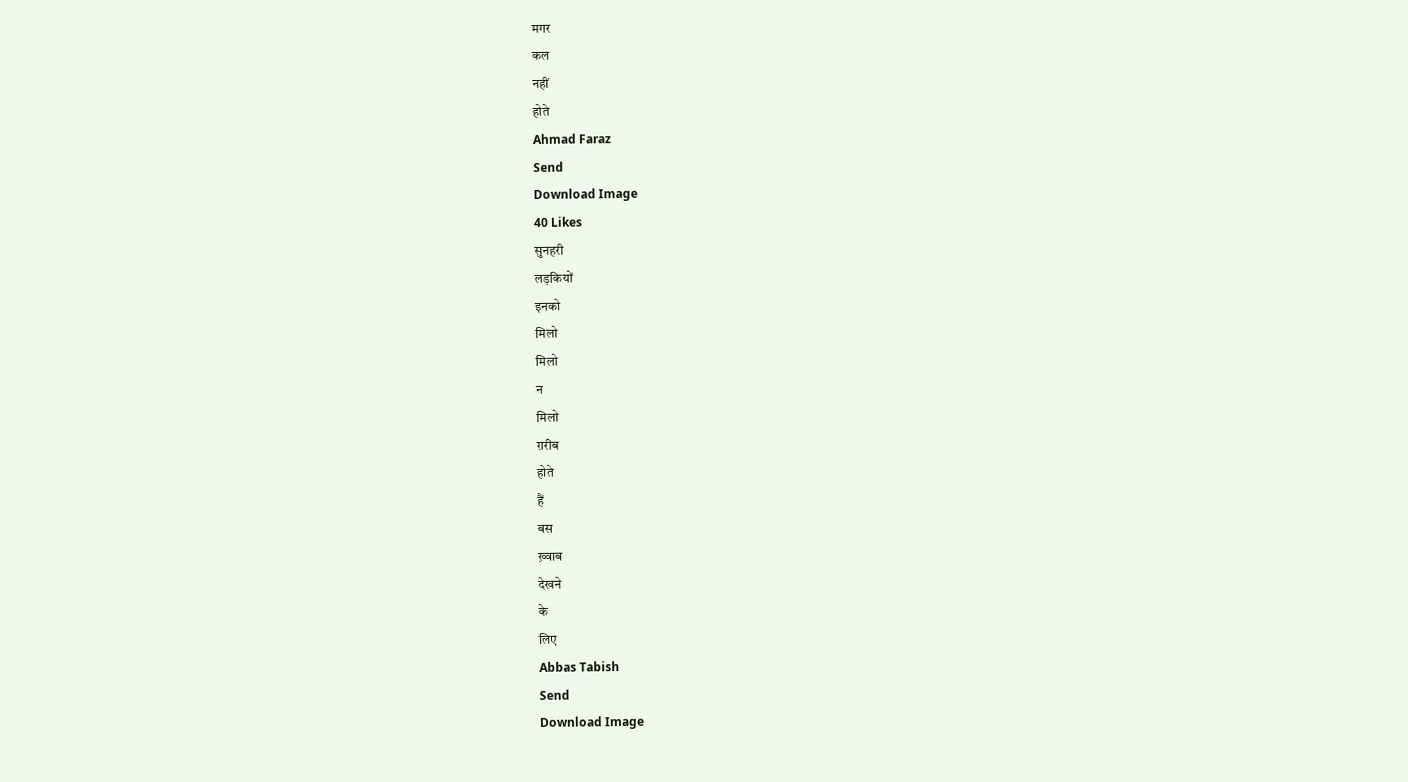मगर
कल
नहीं
होते
Ahmad Faraz
Send
Download Image
40 Likes
सुनहरी
लड़कियों
इनको
मिलो
मिलो
न
मिलो
ग़रीब
होते
हैं
बस
ख़्वाब
देखने
के
लिए
Abbas Tabish
Send
Download Image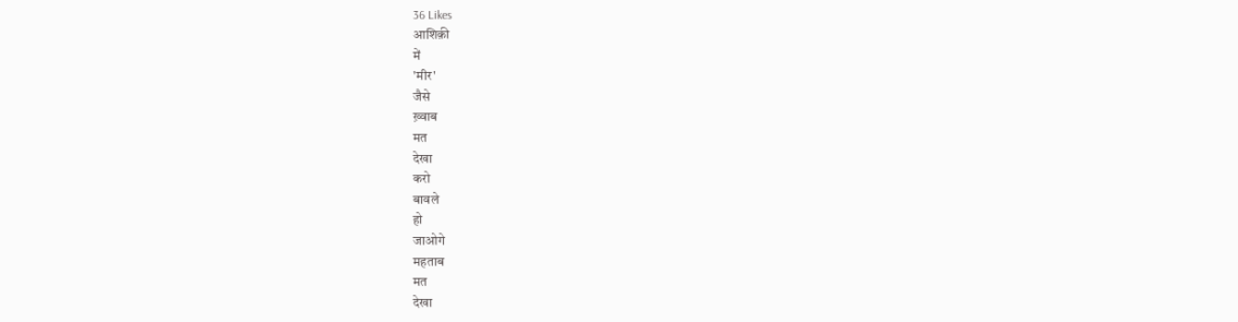36 Likes
आशिक़ी
में
'मीर'
जैसे
ख़्वाब
मत
देखा
करो
बावले
हो
जाओगे
महताब
मत
देखा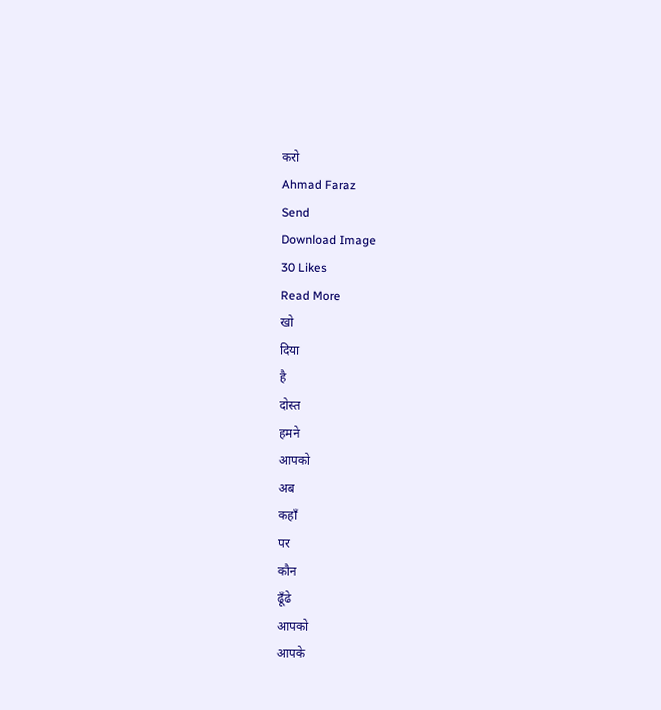करो
Ahmad Faraz
Send
Download Image
30 Likes
Read More
खो
दिया
है
दोस्त
हमने
आपको
अब
कहाँ
पर
कौन
ढूँढे
आपको
आपके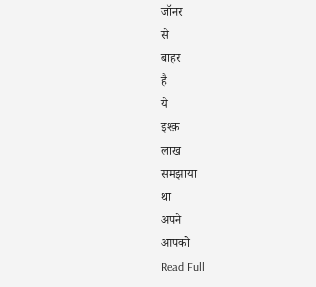जॉनर
से
बाहर
है
ये
इश्क़
लाख
समझाया
था
अपने
आपको
Read Full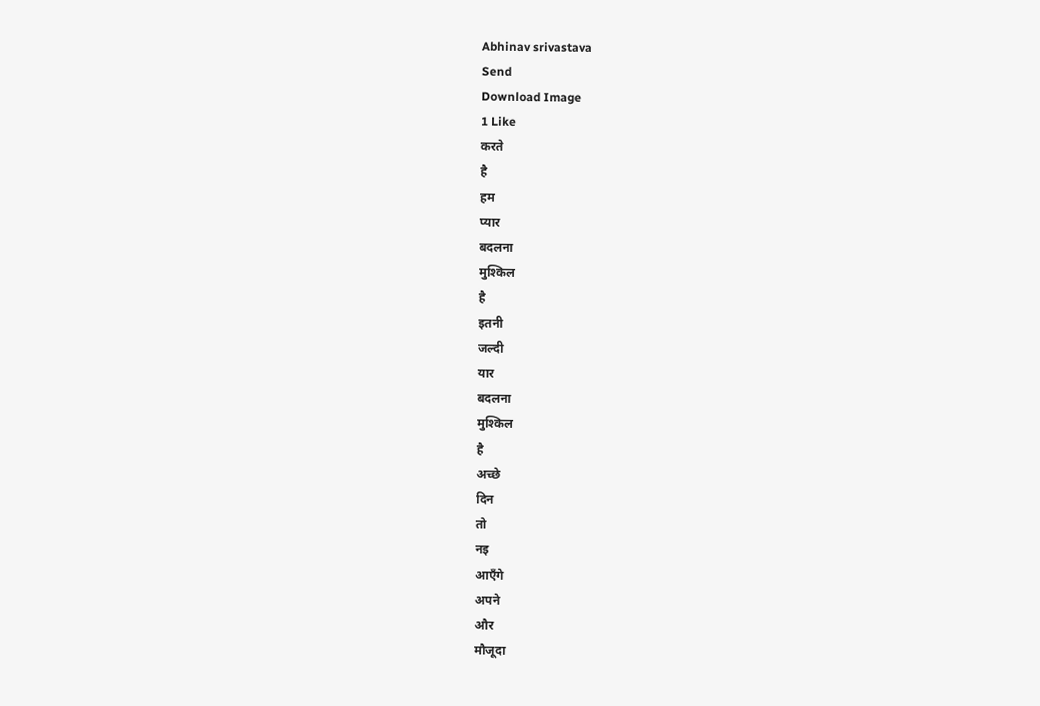Abhinav srivastava
Send
Download Image
1 Like
करते
है
हम
प्यार
बदलना
मुश्किल
है
इतनी
जल्दी
यार
बदलना
मुश्किल
है
अच्छे
दिन
तो
नइ
आएँगे
अपने
और
मौजूदा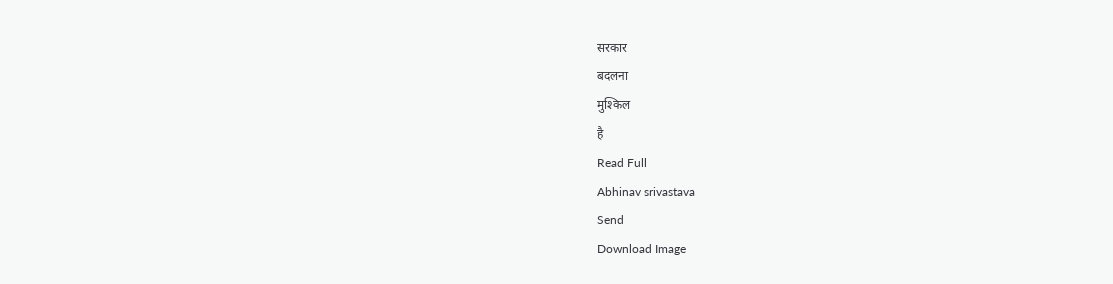सरकार
बदलना
मुश्किल
है
Read Full
Abhinav srivastava
Send
Download Image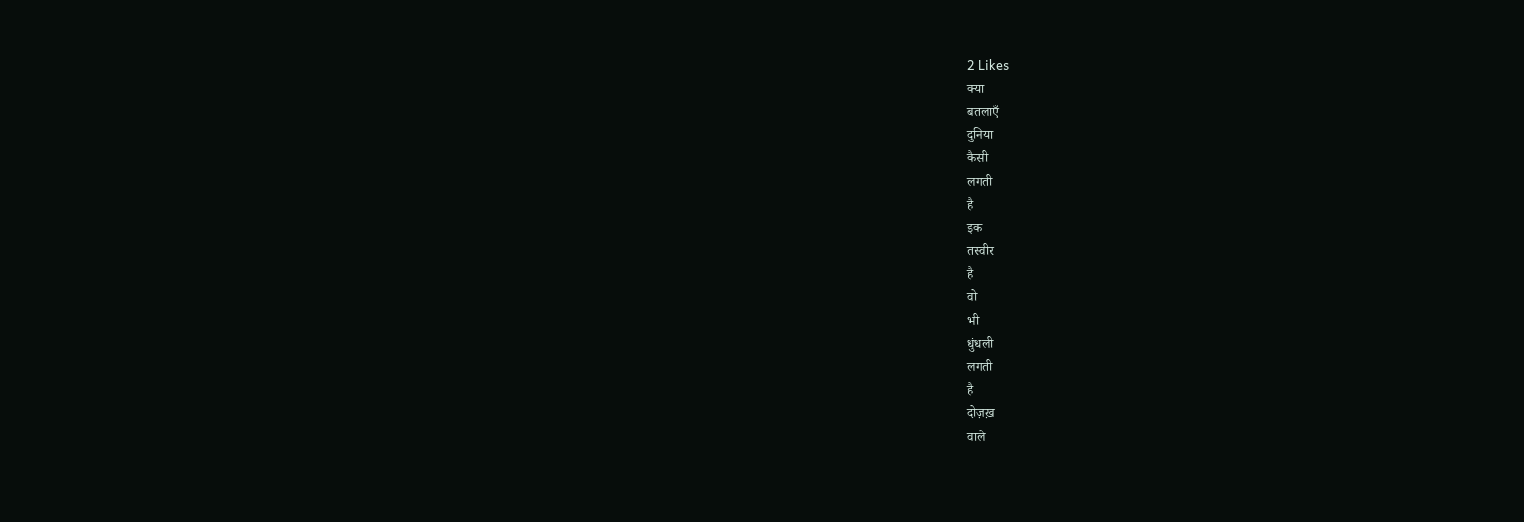2 Likes
क्या
बतलाएँ
दुनिया
कैसी
लगती
है
इक
तस्वीर
है
वो
भी
धुंधली
लगती
है
दोज़ख़
वाले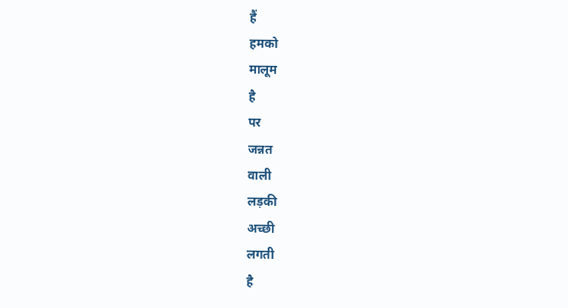हैं
हमको
मालूम
है
पर
जन्नत
वाली
लड़की
अच्छी
लगती
है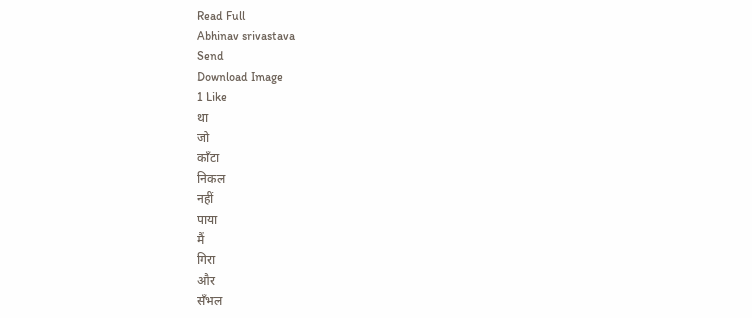Read Full
Abhinav srivastava
Send
Download Image
1 Like
था
जो
काँटा
निकल
नहीं
पाया
मैं
गिरा
और
सँभल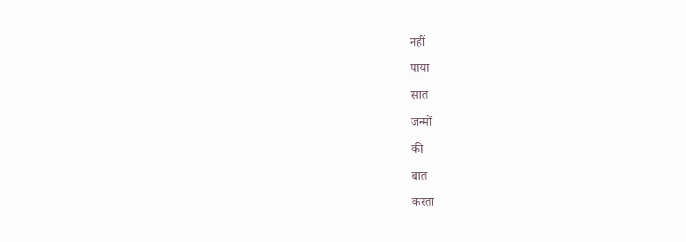नहीं
पाया
सात
जन्मों
की
बात
करता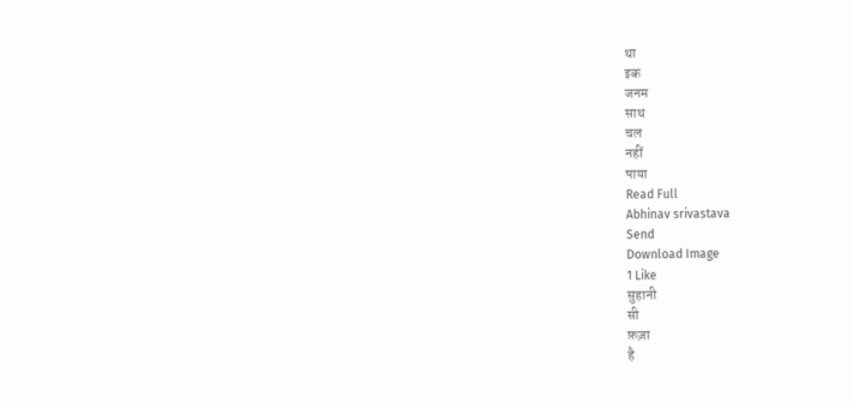था
इक
जनम
साथ
चल
नहीं
पाया
Read Full
Abhinav srivastava
Send
Download Image
1 Like
सुहानी
सी
फ़ज़ा
है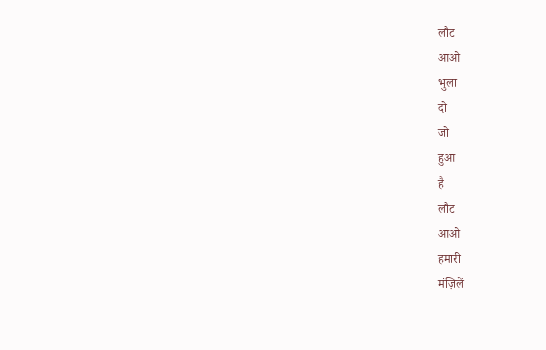लौट
आओ
भुला
दो
जो
हुआ
है
लौट
आओ
हमारी
मंज़िलें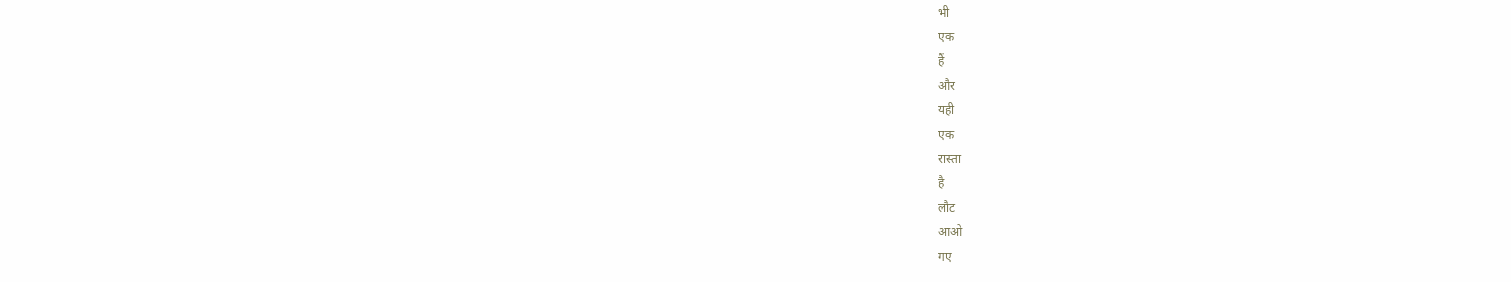भी
एक
हैं
और
यही
एक
रास्ता
है
लौट
आओ
गए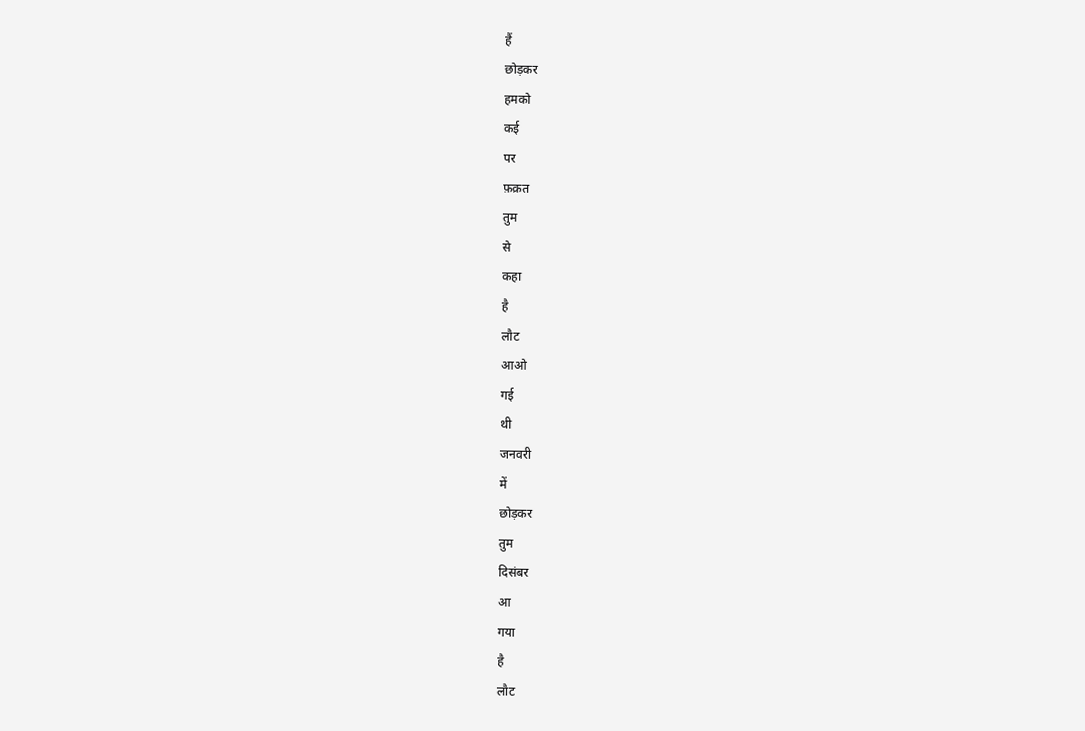हैं
छोड़कर
हमको
कई
पर
फ़क़त
तुम
से
कहा
है
लौट
आओ
गई
थी
जनवरी
में
छोड़कर
तुम
दिसंबर
आ
गया
है
लौट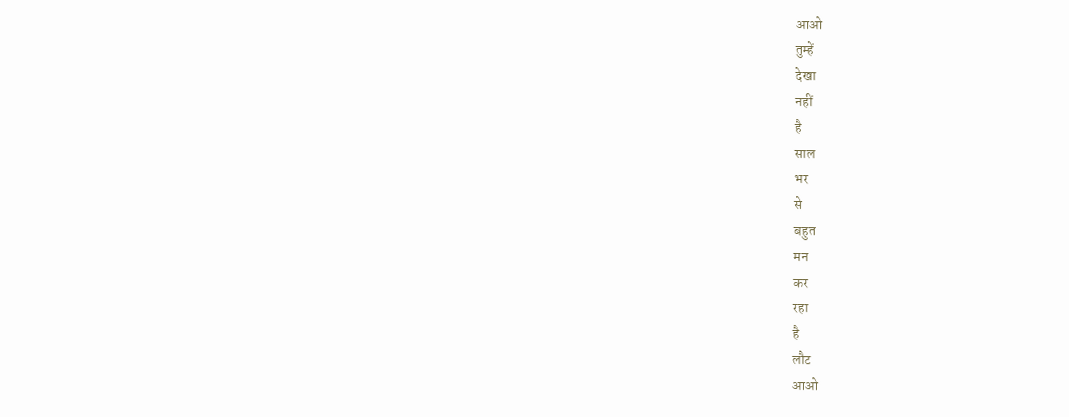आओ
तुम्हें
देखा
नहीं
है
साल
भर
से
बहुत
मन
कर
रहा
है
लौट
आओ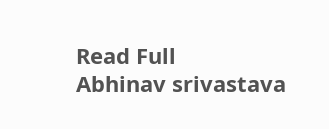Read Full
Abhinav srivastava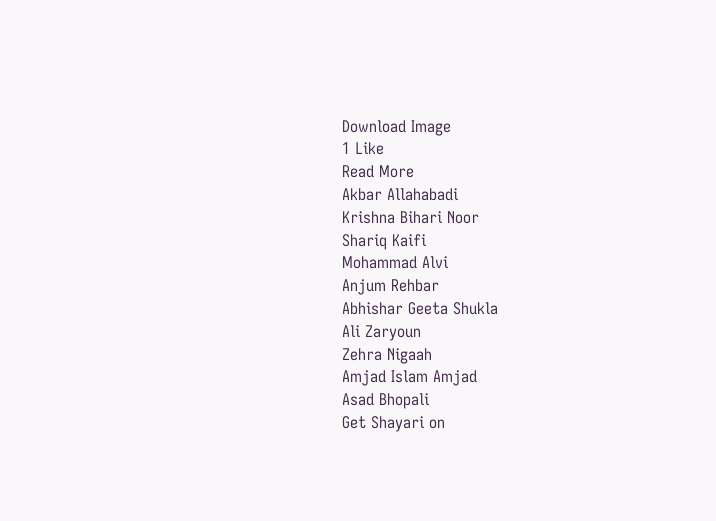Download Image
1 Like
Read More
Akbar Allahabadi
Krishna Bihari Noor
Shariq Kaifi
Mohammad Alvi
Anjum Rehbar
Abhishar Geeta Shukla
Ali Zaryoun
Zehra Nigaah
Amjad Islam Amjad
Asad Bhopali
Get Shayari on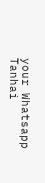your Whatsapp
Tanhai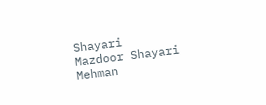Shayari
Mazdoor Shayari
Mehman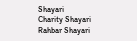Shayari
Charity Shayari
Rahbar Shayari